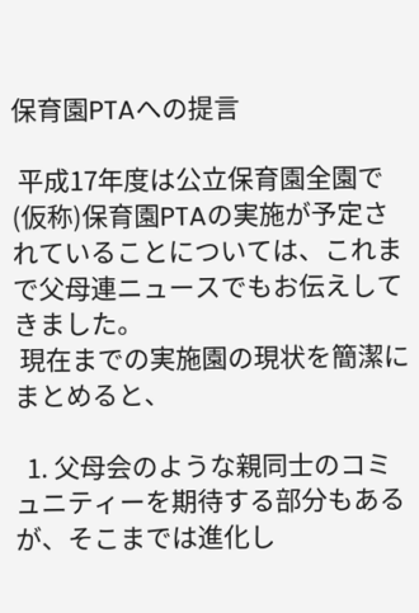保育園PTAへの提言

 平成17年度は公立保育園全園で(仮称)保育園PTAの実施が予定されていることについては、これまで父母連ニュースでもお伝えしてきました。
 現在までの実施園の現状を簡潔にまとめると、

  1. 父母会のような親同士のコミュニティーを期待する部分もあるが、そこまでは進化し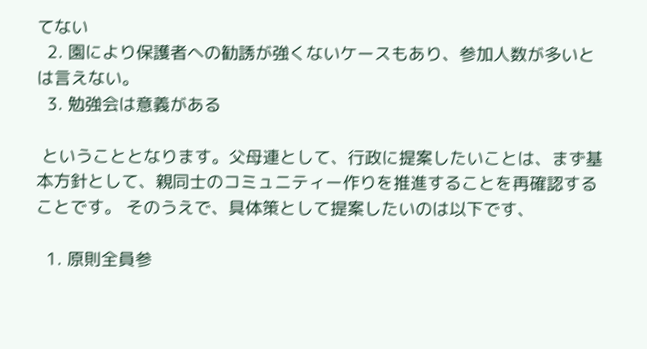てない
  2. 園により保護者への勧誘が強くないケースもあり、参加人数が多いとは言えない。
  3. 勉強会は意義がある

 ということとなります。父母連として、行政に提案したいことは、まず基本方針として、親同士のコミュニティー作りを推進することを再確認することです。 そのうえで、具体策として提案したいのは以下です、

  1. 原則全員参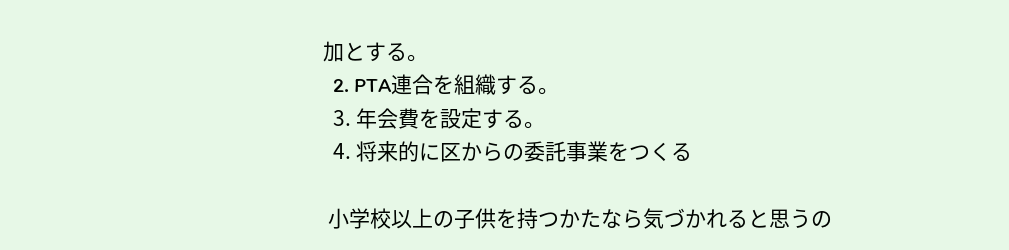加とする。
  2. PTA連合を組織する。
  3. 年会費を設定する。
  4. 将来的に区からの委託事業をつくる

 小学校以上の子供を持つかたなら気づかれると思うの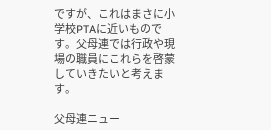ですが、これはまさに小学校PTAに近いものです。父母連では行政や現場の職員にこれらを啓蒙していきたいと考えます。

父母連ニュー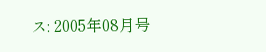ス: 2005年08月号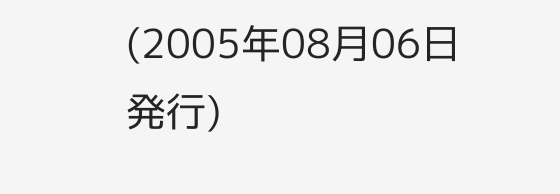(2005年08月06日発行)